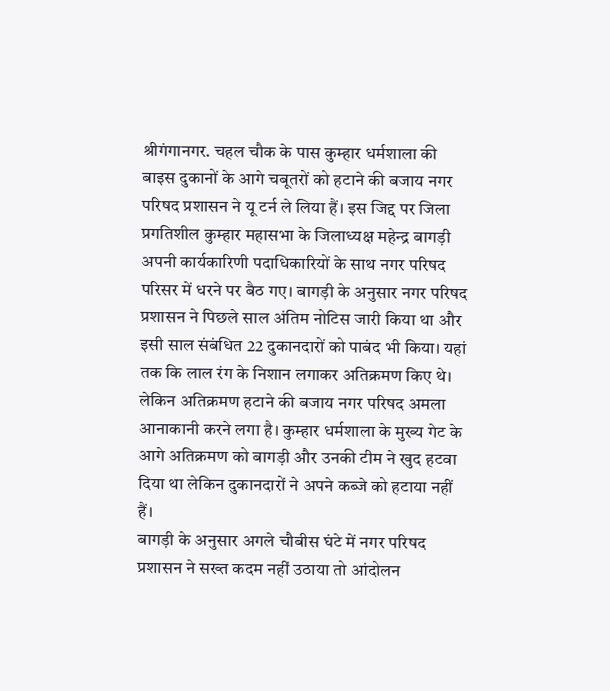श्रीगंगानगर. चहल चौक के पास कुम्हार धर्मशाला की बाइस दुकानों के आगे चबूतरों को हटाने की बजाय नगर परिषद प्रशासन ने यू टर्न ले लिया हैं। इस जिद्द पर जिला प्रगतिशील कुम्हार महासभा के जिलाध्यक्ष महेन्द्र बागड़ी अपनी कार्यकारिणी पदाधिकारियों के साथ नगर परिषद परिसर में धरने पर बैठ गए। बागड़ी के अनुसार नगर परिषद प्रशासन ने पिछले साल अंतिम नोटिस जारी किया था और इसी साल संबंधित 22 दुकानदारों को पाबंद भी किया। यहां तक कि लाल रंग के निशान लगाकर अतिक्रमण किए थे। लेकिन अतिक्रमण हटाने की बजाय नगर परिषद अमला आनाकानी करने लगा है। कुम्हार धर्मशाला के मुख्य गेट के आगे अतिक्रमण को बागड़ी और उनकी टीम ने खुद हटवा दिया था लेकिन दुकानदारों ने अपने कब्जे को हटाया नहीं हैं।
बागड़ी के अनुसार अगले चौबीस घंटे में नगर परिषद प्रशासन ने सख्त कदम नहीं उठाया तो आंदोलन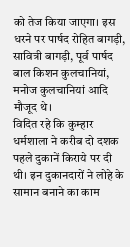को तेज किया जाएगा। इस धरने पर पार्षद रोहित बागड़ी, सावित्री बागड़ी, पूर्व पार्षद बाल किशन कुलचानियां, मनोज कुलचानियां आदि मौजूद थे।
विदित रहे कि कुम्हार धर्मशाला ने करीब दो दशक पहले दुकानें किराये पर दी थी। इन दुकानदारों ने लोहे के सामान बनाने का काम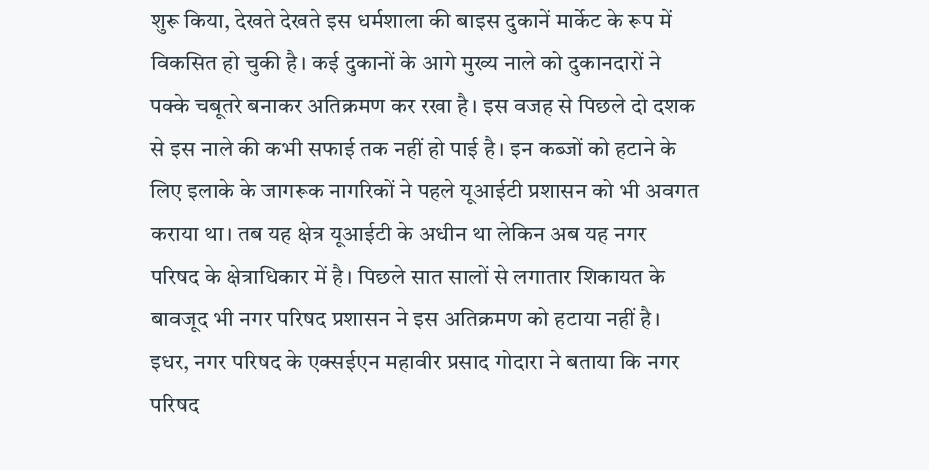शुरू किया, देखते देखते इस धर्मशाला की बाइस दुकानें मार्केट के रूप में विकसित हो चुकी है। कई दुकानों के आगे मुख्य नाले को दुकानदारों ने पक्के चबूतरे बनाकर अतिक्रमण कर रखा है। इस वजह से पिछले दो दशक से इस नाले की कभी सफाई तक नहीं हो पाई है। इन कब्जों को हटाने के लिए इलाके के जागरूक नागरिकों ने पहले यूआईटी प्रशासन को भी अवगत कराया था। तब यह क्षेत्र यूआईटी के अधीन था लेकिन अब यह नगर परिषद के क्षेत्राधिकार में है। पिछले सात सालों से लगातार शिकायत के बावजूद भी नगर परिषद प्रशासन ने इस अतिक्रमण को हटाया नहीं है।
इधर, नगर परिषद के एक्सईएन महावीर प्रसाद गोदारा ने बताया कि नगर परिषद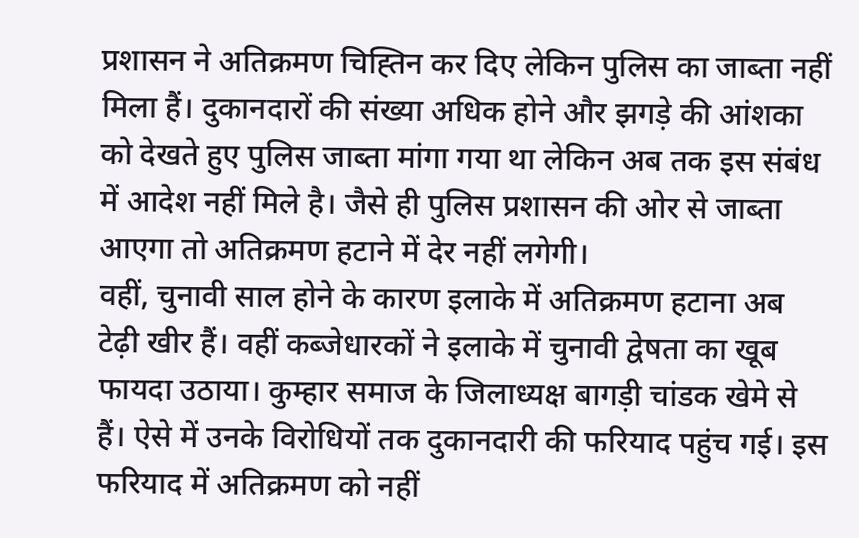प्रशासन ने अतिक्रमण चिह्तिन कर दिए लेकिन पुलिस का जाब्ता नहीं मिला हैं। दुकानदारों की संख्या अधिक होने और झगड़े की आंशका को देखते हुए पुलिस जाब्ता मांगा गया था लेकिन अब तक इस संबंध में आदेश नहीं मिले है। जैसे ही पुलिस प्रशासन की ओर से जाब्ता आएगा तो अतिक्रमण हटाने में देर नहीं लगेगी।
वहीं, चुनावी साल होने के कारण इलाके में अतिक्रमण हटाना अब टेढ़ी खीर हैं। वहीं कब्जेधारकों ने इलाके में चुनावी द्वेषता का खूब फायदा उठाया। कुम्हार समाज के जिलाध्यक्ष बागड़ी चांडक खेमे से हैं। ऐसे में उनके विरोधियों तक दुकानदारी की फरियाद पहुंच गई। इस फरियाद में अतिक्रमण को नहीं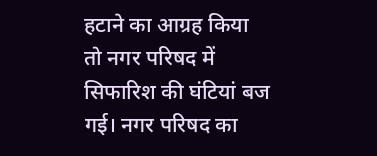हटाने का आग्रह किया तो नगर परिषद में सिफारिश की घंटियां बज गई। नगर परिषद का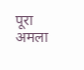पूरा अमला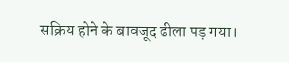सक्रिय होने के बावजूद ढीला पड़ गया।